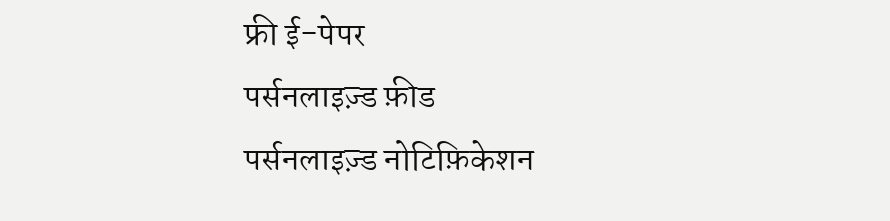फ्री ई-पेपर
पर्सनलाइज़्ड फ़ीड
पर्सनलाइज़्ड नोटिफ़िकेशन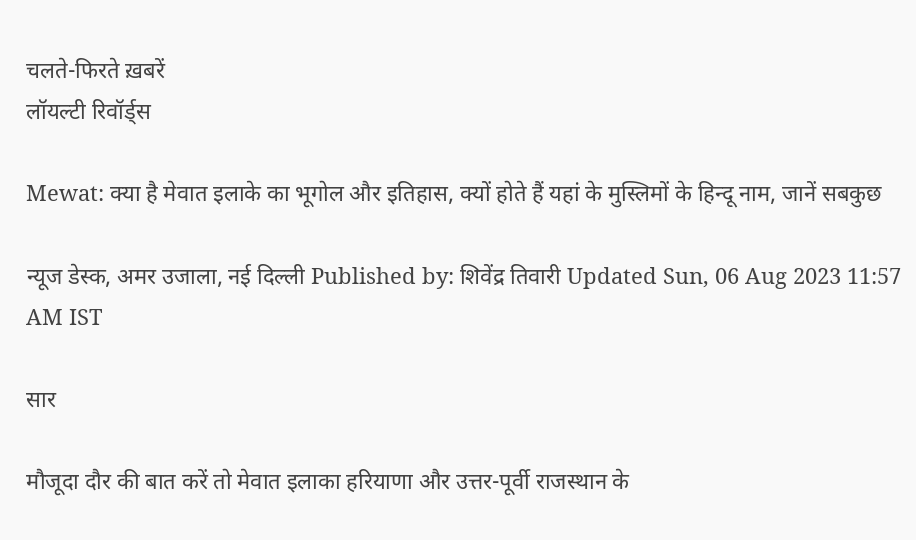चलते-फिरते ख़बरें
लॉयल्टी रिवॉर्ड्स

Mewat: क्या है मेवात इलाके का भूगोल और इतिहास, क्यों होते हैं यहां के मुस्लिमों के हिन्दू नाम, जानें सबकुछ

न्यूज डेस्क, अमर उजाला, नई दिल्ली Published by: शिवेंद्र तिवारी Updated Sun, 06 Aug 2023 11:57 AM IST

सार

मौजूदा दौर की बात करें तो मेवात इलाका हरियाणा और उत्तर-पूर्वी राजस्थान के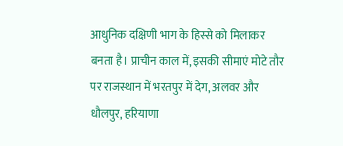आधुनिक दक्षिणी भाग के हिस्से को मिलाकर बनता है। प्राचीन काल में, इसकी सीमाएं मोटे तौर पर राजस्थान में भरतपुर में देग, अलवर और धौलपुर, हरियाणा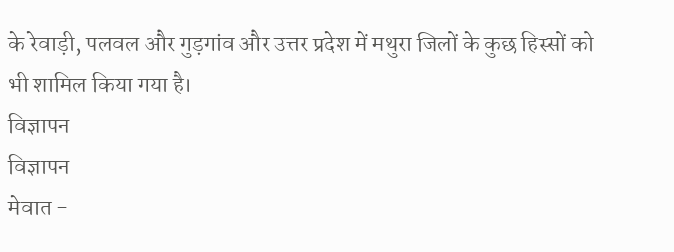के रेवाड़ी, पलवल और गुड़गांव और उत्तर प्रदेश में मथुरा जिलों के कुछ हिस्सों को भी शामिल किया गया है।
विज्ञापन
विज्ञापन
मेवात -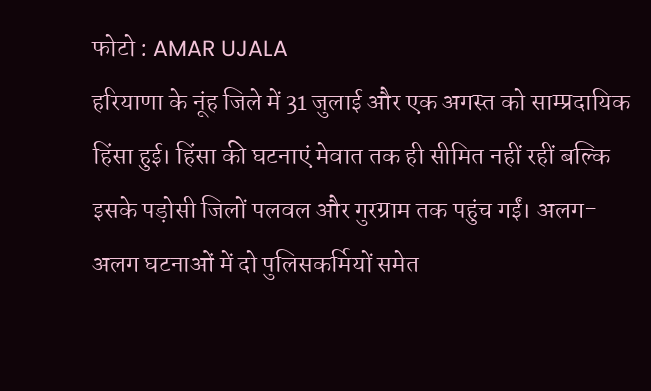फोटो : AMAR UJALA
हरियाणा के नूंह जिले में 31 जुलाई और एक अगस्त को साम्प्रदायिक हिंसा हुई। हिंसा की घटनाएं मेवात तक ही सीमित नहीं रहीं बल्कि इसके पड़ोसी जिलों पलवल और गुरग्राम तक पहुंच गईं। अलग-अलग घटनाओं में दो पुलिसकर्मियों समेत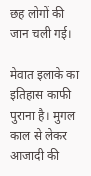छह लोगों की जान चली गई।

मेवात इलाके का इतिहास काफी पुराना है। मुगल काल से लेकर आजादी की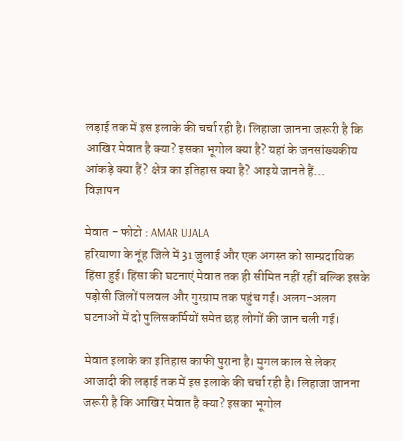लड़ाई तक में इस इलाके की चर्चा रही है। लिहाजा जानना जरूरी है कि आखिर मेवात है क्या? इसका भूगोल क्या है? यहां के जनसांख्यकीय आंकड़े क्या हैं? क्षेत्र का इतिहास क्या है? आइये जानते हैं...
विज्ञापन

मेवात - फोटो : AMAR UJALA
हरियाणा के नूंह जिले में 31 जुलाई और एक अगस्त को साम्प्रदायिक हिंसा हुई। हिंसा की घटनाएं मेवात तक ही सीमित नहीं रहीं बल्कि इसके पड़ोसी जिलों पलवल और गुरग्राम तक पहुंच गईं। अलग-अलग घटनाओं में दो पुलिसकर्मियों समेत छह लोगों की जान चली गई।

मेवात इलाके का इतिहास काफी पुराना है। मुगल काल से लेकर आजादी की लड़ाई तक में इस इलाके की चर्चा रही है। लिहाजा जानना जरूरी है कि आखिर मेवात है क्या? इसका भूगोल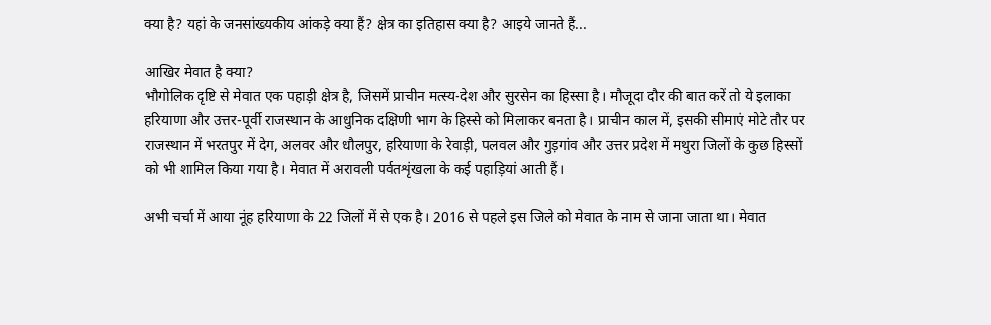क्या है? यहां के जनसांख्यकीय आंकड़े क्या हैं? क्षेत्र का इतिहास क्या है? आइये जानते हैं...

आखिर मेवात है क्या?
भौगोलिक दृष्टि से मेवात एक पहाड़ी क्षेत्र है, जिसमें प्राचीन मत्स्य-देश और सुरसेन का हिस्सा है। मौजूदा दौर की बात करें तो ये इलाका हरियाणा और उत्तर-पूर्वी राजस्थान के आधुनिक दक्षिणी भाग के हिस्से को मिलाकर बनता है। प्राचीन काल में, इसकी सीमाएं मोटे तौर पर राजस्थान में भरतपुर में देग, अलवर और धौलपुर, हरियाणा के रेवाड़ी, पलवल और गुड़गांव और उत्तर प्रदेश में मथुरा जिलों के कुछ हिस्सों को भी शामिल किया गया है। मेवात में अरावली पर्वतशृंखला के कई पहाड़ियां आती हैं।

अभी चर्चा में आया नूंह हरियाणा के 22 जिलों में से एक है। 2016 से पहले इस जिले को मेवात के नाम से जाना जाता था। मेवात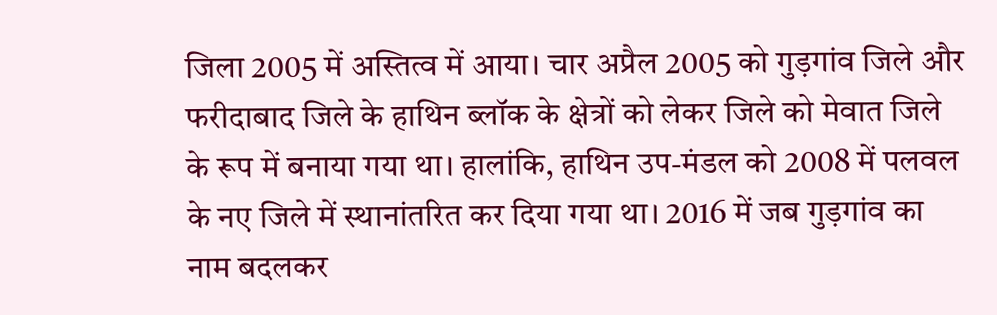जिला 2005 में अस्तित्व में आया। चार अप्रैल 2005 को गुड़गांव जिले और फरीदाबाद जिले के हाथिन ब्लॉक के क्षेत्रों को लेकर जिले को मेवात जिले के रूप में बनाया गया था। हालांकि, हाथिन उप-मंडल को 2008 में पलवल के नए जिले में स्थानांतरित कर दिया गया था। 2016 में जब गुड़गांव का नाम बदलकर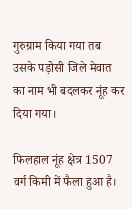गुरुग्राम किया गया तब उसके पड़ोसी जिले मेवात का नाम भी बदलकर नूंह कर दिया गया।

फिलहाल नूंह क्षेत्र 1507 वर्ग किमी में फैला हुआ है।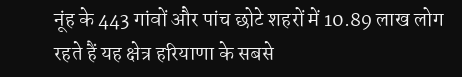नूंह के 443 गांवों और पांच छोटे शहरों में 10.89 लाख लोग रहते हैं यह क्षेत्र हरियाणा के सबसे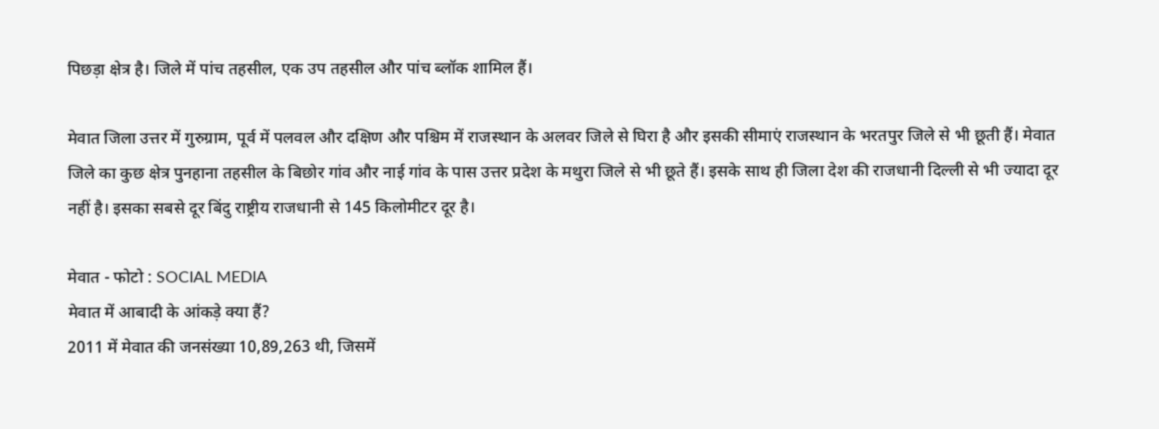पिछड़ा क्षेत्र है। जिले में पांच तहसील, एक उप तहसील और पांच ब्लॉक शामिल हैं।

मेवात जिला उत्तर में गुरुग्राम, पूर्व में पलवल और दक्षिण और पश्चिम में राजस्थान के अलवर जिले से घिरा है और इसकी सीमाएं राजस्थान के भरतपुर जिले से भी छूती हैं। मेवात जिले का कुछ क्षेत्र पुनहाना तहसील के बिछोर गांव और नाई गांव के पास उत्तर प्रदेश के मथुरा जिले से भी छूते हैं। इसके साथ ही जिला देश की राजधानी दिल्ली से भी ज्यादा दूर नहीं है। इसका सबसे दूर बिंदु राष्ट्रीय राजधानी से 145 किलोमीटर दूर है।

मेवात - फोटो : SOCIAL MEDIA
मेवात में आबादी के आंकड़े क्या हैं?
2011 में मेवात की जनसंख्या 10,89,263 थी, जिसमें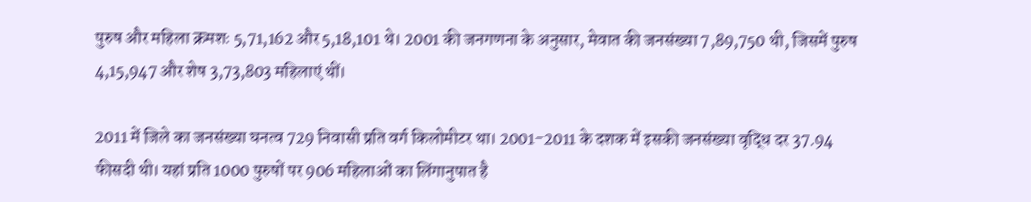पुरुष और महिला क्रमशः 5,71,162 और 5,18,101 थे। 2001 की जनगणना के अनुसार, मेवात की जनसंख्या 7,89,750 थी, जिसमें पुरुष 4,15,947 और शेष 3,73,803 महिलाएं थीं।

2011 में जिले का जनसंख्या घनत्व 729 निवासी प्रति वर्ग किलोमीटर था। 2001-2011 के दशक में इसकी जनसंख्या वृद्धि दर 37.94 फीसदी थी। यहां प्रति 1000 पुरुषों पर 906 महिलाओं का लिंगानुपात है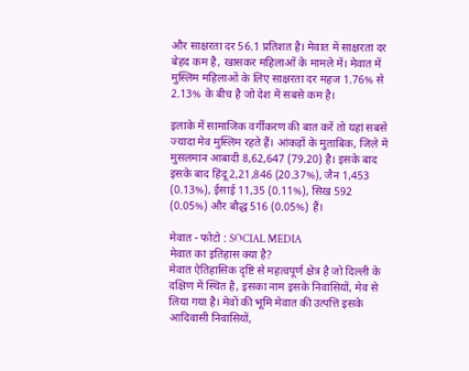और साक्षरता दर 56.1 प्रतिशत है। मेवात में साक्षरता दर बेहद कम है, खासकर महिलाओं के मामले में। मेवात में मुस्लिम महिलाओं के लिए साक्षरता दर महज 1.76% से 2.13% के बीच है जो देश में सबसे कम है।

इलाके में सामाजिक वर्गीकरण की बात करें तो यहां सबसे ज्यादा मेव मुस्लिम रहते हैं। आंकड़ों के मुताबिक, जिले में मुसलमान आबादी 8,62,647 (79.20) है। इसके बाद इसके बाद हिंदू 2,21,846 (20.37%), जैन 1,453 (0.13%), ईसाई 11,35 (0.11%), सिख 592 (0.05%) और बौद्ध 516 (0.05%) हैं।

मेवात - फोटो : SOCIAL MEDIA
मेवात का इतिहास क्या है?
मेवात ऐतिहासिक दृष्टि से महत्वपूर्ण क्षेत्र है जो दिल्ली के दक्षिण में स्थित है, इसका नाम इसके निवासियों, मेव से लिया गया है। मेवों की भूमि मेवात की उत्पत्ति इसके आदिवासी निवासियों,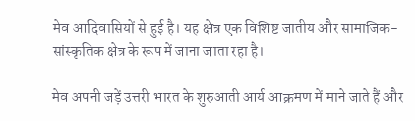मेव आदिवासियों से हुई है। यह क्षेत्र एक विशिष्ट जातीय और सामाजिक-सांस्कृतिक क्षेत्र के रूप में जाना जाता रहा है।

मेव अपनी जड़ें उत्तरी भारत के शुरुआती आर्य आक्रमण में माने जाते हैं और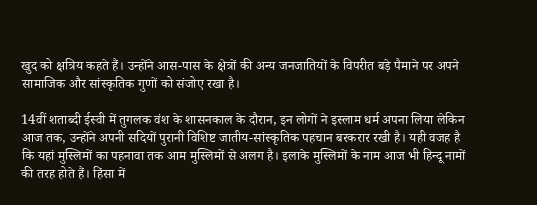खुद को क्षत्रिय कहते हैं। उन्होंने आस-पास के क्षेत्रों की अन्य जनजातियों के विपरीत बड़े पैमाने पर अपने सामाजिक और सांस्कृतिक गुणों को संजोए रखा है।

14वीं शताब्दी ईस्वी में तुगलक वंश के शासनकाल के दौरान, इन लोगों ने इस्लाम धर्म अपना लिया लेकिन आज तक, उन्होंने अपनी सदियों पुरानी विशिष्ट जातीय-सांस्कृतिक पहचान बरकरार रखी है। यही वजह है कि यहां मुस्लिमों का पहनावा तक आम मुस्लिमों से अलग है। इलाके मुस्लिमों के नाम आज भी हिन्दू नामों की तरह होते हैं। हिंसा में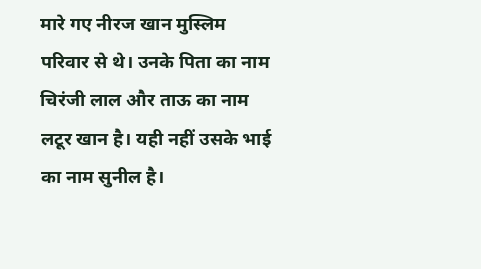मारे गए नीरज खान मुस्लिम परिवार से थे। उनके पिता का नाम चिरंजी लाल और ताऊ का नाम लटूर खान है। यही नहीं उसके भाई का नाम सुनील है।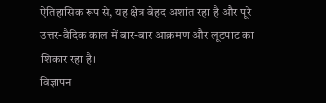ऐतिहासिक रूप से, यह क्षेत्र बेहद अशांत रहा है और पूरे उत्तर-वैदिक काल में बार-बार आक्रमण और लूटपाट का शिकार रहा है।
विज्ञापन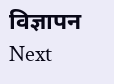विज्ञापन
Next